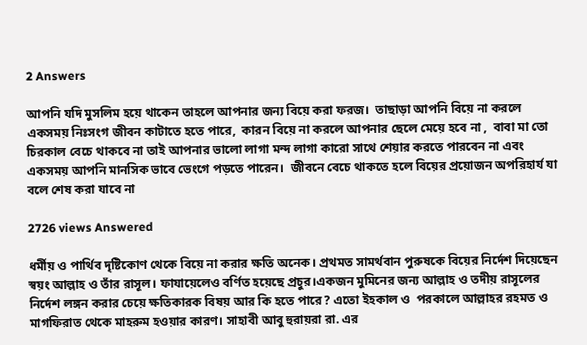2 Answers

আপনি যদি মুসলিম হয়ে থাকেন তাহলে আপনার জন্য বিয়ে করা ফরজ।  তাছাড়া আপনি বিয়ে না করলে একসময় নিঃসংগ জীবন কাটাতে হতে পারে,  কারন বিয়ে না করলে আপনার ছেলে মেয়ে হবে না ,  বাবা মা তো চিরকাল বেচে থাকবে না তাই আপনার ভালো লাগা মন্দ লাগা কারো সাথে শেয়ার করতে পারবেন না এবং একসময় আপনি মানসিক ভাবে ভেংগে পড়তে পারেন।  জীবনে বেচে থাকতে হলে বিয়ের প্রয়োজন অপরিহার্য যা বলে শেষ করা যাবে না

2726 views Answered

ধর্মীয় ও পার্থিব দৃষ্টিকোণ থেকে বিয়ে না করার ক্ষতি অনেক। প্রথমত সামর্থবান পুরুষকে বিয়ের নির্দেশ দিয়েছেন স্বয়ং আল্লাহ ও তাঁর রাসূল। ফাযায়েলেও বর্ণিত হয়েছে প্রচুর।একজন মুমিনের জন্য আল্লাহ ও তদীয় রাসূলের নির্দেশ লঙ্গন করার চেয়ে ক্ষতিকারক বিষয় আর কি হতে পারে? এতো ইহকাল ও  পরকালে আল্লাহর রহমত ও মাগফিরাত থেকে মাহরুম হওয়ার কারণ। সাহাবী আবু হুরায়রা রা. এর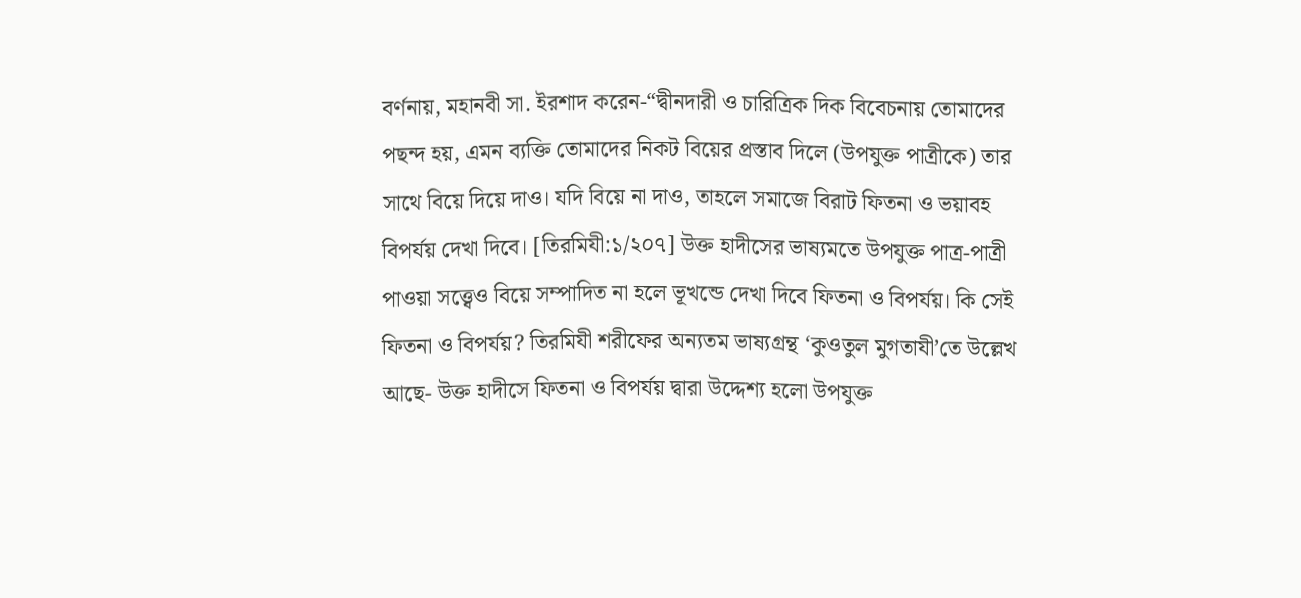বর্ণনায়, মহানবী সা. ইরশাদ করেন-“দ্বীনদারী ও চারিত্রিক দিক বিবেচনায় তোমাদের পছন্দ হয়, এমন ব্যক্তি তোমাদের নিকট বিয়ের প্রস্তাব দিলে (উপযুক্ত পাত্রীকে) তার সাথে বিয়ে দিয়ে দাও। যদি বিয়ে না দাও, তাহলে সমাজে বিরাট ফিতনা ও ভয়াবহ বিপর্যয় দেখা দিবে। [তিরমিযী:১/২০৭] উক্ত হাদীসের ভাষ্যমতে উপযুক্ত পাত্র-পাত্রী পাওয়া সত্ত্বেও বিয়ে সম্পাদিত না হলে ভূখন্ডে দেখা দিবে ফিতনা ও বিপর্যয়। কি সেই ফিতনা ও বিপর্যয়? তিরমিযী শরীফের অন্যতম ভাষ্যগ্রন্থ ‘কুওতুল মুগতাযী’তে উল্লেখ আছে- উক্ত হাদীসে ফিতনা ও বিপর্যয় দ্বারা উদ্দেশ্য হলো উপযুক্ত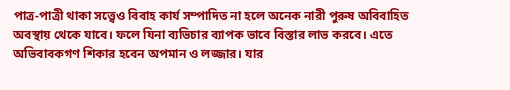পাত্র-পাত্রী থাকা সত্ত্বেও বিবাহ কার্য সম্পাদিত না হলে অনেক নারী পুরুষ অবিবাহিত অবস্থায় থেকে যাবে। ফলে যিনা ব্যভিচার ব্যাপক ভাবে বিস্তার লাভ করবে। এতে অভিবাবকগণ শিকার হবেন অপমান ও লজ্জার। যার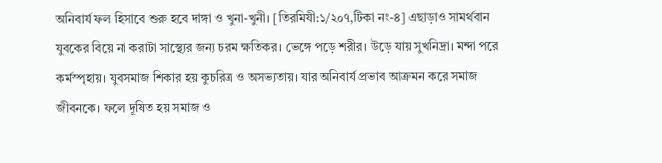অনিবার্য ফল হিসাবে শুরু হবে দাঙ্গা ও খুনা-খুনী। [তিরমিযী:১/২০৭,টিকা নং-৪] এছাড়াও সামর্থবান যুবকের বিয়ে না করাটা সাস্থ্যের জন্য চরম ক্ষতিকর। ভেঙ্গে পড়ে শরীর। উড়ে যায় সুখনিদ্রা। মন্দা পরে কর্মস্পৃহায়। যুবসমাজ শিকার হয় কুচরিত্র ও অসভ্যতায়। যার অনিবার্য প্রভাব আক্রমন করে সমাজ জীবনকে। ফলে দূষিত হয় সমাজ ও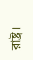রাষ্ট্র।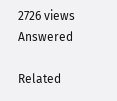2726 views Answered

Related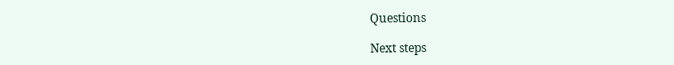Questions

Next steps